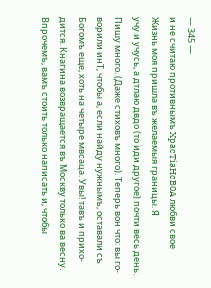— 345 —
и не считаю противнымъ XpacTiaHcB0A любви свое
Жизнь моя пришла въ желаемыя границы. Я
учу и учусь, а дтлаю двдо (то иди другое) почти весь день.
Пишу много. (Даже стиховъ много). Теперь вон что: вы го-
ворили инТ, чтобы а, если найду нужнымъ, оставали съ
Богомъ еще, хоть на четыре мвсаца. Увы! тавъ и прихо-
дится. Кнагина возвращается въ Москву только ва весну.
Впрочемъ, вамъ стоить только написать и, чтобы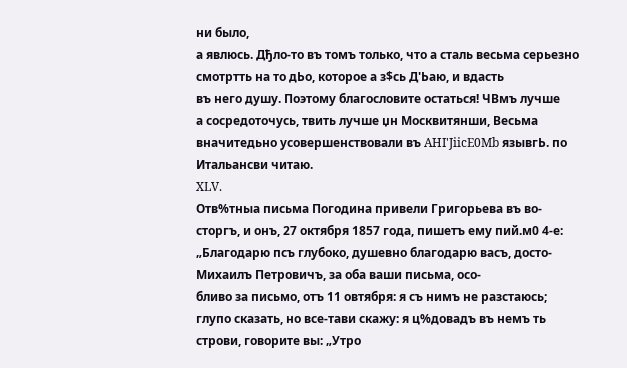ни было,
а явлюсь. Дђло-то въ томъ только, что а сталь весьма серьезно
смотртть на то дЬо, которое а з$сь Д'Ьаю, и вдасть
въ него душу. Поэтому благословите остаться! ЧВмъ лучше
а сосредоточусь, твить лучше џн Москвитянши, Весьма
вначитедьно усовершенствовали въ AHI'JiicE0Mb язывгЬ. по
Итальансви читаю.
XLV.
Отв%тныа письма Погодина привели Григорьева въ во-
сторгъ, и онъ, 27 октября 1857 года, пишетъ ему пий.м0 4-е:
„Благодарю псъ глубоко, душевно благодарю васъ, досто-
Михаилъ Петровичъ, за оба ваши письма, осо-
бливо за письмо, отъ 11 овтября: я съ нимъ не разстаюсь;
глупо сказать, но все-тави скажу: я ц%довадъ въ немъ ть
строви, говорите вы: „Утро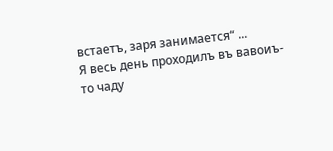встаетъ, заря занимается“ ...
Я весь день проходилъ въ вавоиъ-то чаду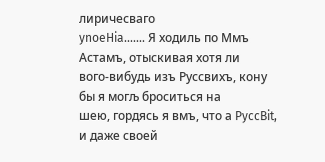лиричесваго
ynoeHia....... Я ходиль по Ммъ Астамъ, отыскивая хотя ли
вого-вибудь изъ Руссвихъ, кону бы я могљ броситься на
шею, гордясь я вмъ, что а PyccBit, и даже своей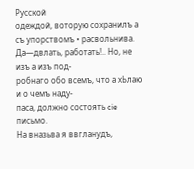Русской
одеждой, воторую сохранилъ а съ упорствомъ • расвольнива.
Да—двлать, работать!.. Но, не изъ а изъ под-
робнаго обо всемъ, что а хЬлаю и о чемъ наду-
паса, должно состоять cie письмо.
На вназьва я ввгланудъ,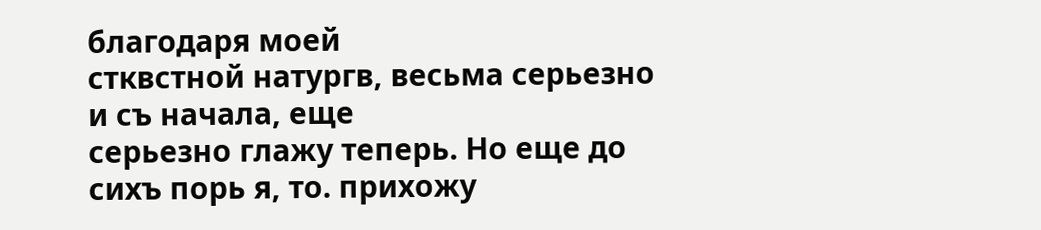благодаря моей
стквстной натургв, весьма серьезно и съ начала, еще
серьезно глажу теперь. Но еще до сихъ порь я, то. прихожу